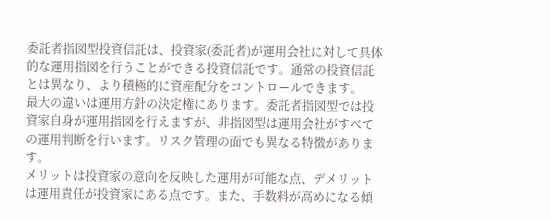委託者指図型投資信託は、投資家(委託者)が運用会社に対して具体的な運用指図を行うことができる投資信託です。通常の投資信託とは異なり、より積極的に資産配分をコントロールできます。
最大の違いは運用方針の決定権にあります。委託者指図型では投資家自身が運用指図を行えますが、非指図型は運用会社がすべての運用判断を行います。リスク管理の面でも異なる特徴があります。
メリットは投資家の意向を反映した運用が可能な点、デメリットは運用責任が投資家にある点です。また、手数料が高めになる傾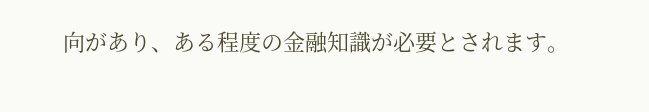向があり、ある程度の金融知識が必要とされます。